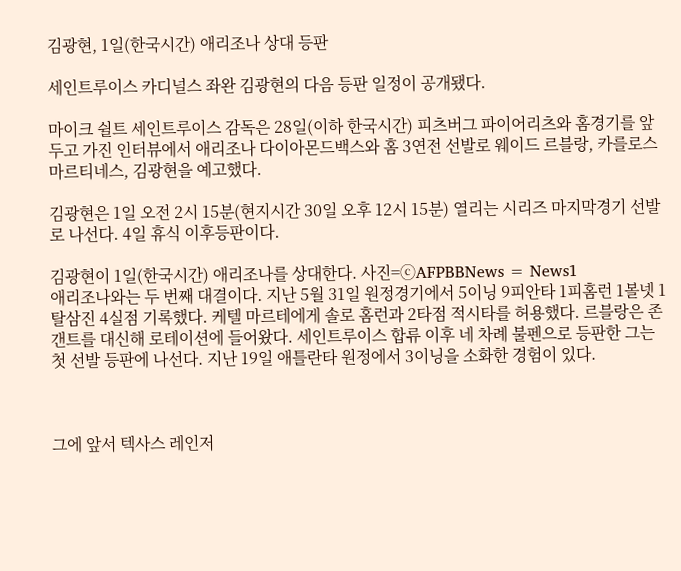김광현, 1일(한국시간) 애리조나 상대 등판

세인트루이스 카디널스 좌완 김광현의 다음 등판 일정이 공개됐다.

마이크 쉴트 세인트루이스 감독은 28일(이하 한국시간) 피츠버그 파이어리츠와 홈경기를 앞두고 가진 인터뷰에서 애리조나 다이아몬드백스와 홈 3연전 선발로 웨이드 르블랑, 카를로스 마르티네스, 김광현을 예고했다.

김광현은 1일 오전 2시 15분(현지시간 30일 오후 12시 15분) 열리는 시리즈 마지막경기 선발로 나선다. 4일 휴식 이후등판이다.

김광현이 1일(한국시간) 애리조나를 상대한다. 사진=ⓒAFPBBNews = News1
애리조나와는 두 번째 대결이다. 지난 5월 31일 원정경기에서 5이닝 9피안타 1피홈런 1볼넷 1탈삼진 4실점 기록했다. 케텔 마르테에게 솔로 홈런과 2타점 적시타를 허용했다. 르블랑은 존 갠트를 대신해 로테이션에 들어왔다. 세인트루이스 합류 이후 네 차례 불펜으로 등판한 그는 첫 선발 등판에 나선다. 지난 19일 애틀란타 원정에서 3이닝을 소화한 경험이 있다.



그에 앞서 텍사스 레인저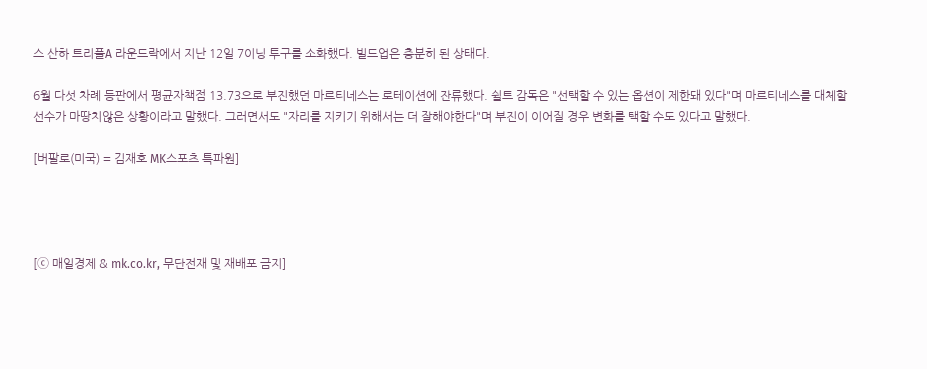스 산하 트리플A 라운드락에서 지난 12일 7이닝 투구를 소화했다. 빌드업은 충분히 된 상태다.

6월 다섯 차례 등판에서 평균자책점 13.73으로 부진했던 마르티네스는 로테이션에 잔류했다. 쉴트 감독은 "선택할 수 있는 옵션이 제한돼 있다"며 마르티네스를 대체할 선수가 마땅치않은 상황이라고 말했다. 그러면서도 "자리를 지키기 위해서는 더 잘해야한다"며 부진이 이어질 경우 변화를 택할 수도 있다고 말했다.

[버팔로(미국) = 김재호 MK스포츠 특파원]




[ⓒ 매일경제 & mk.co.kr, 무단전재 및 재배포 금지]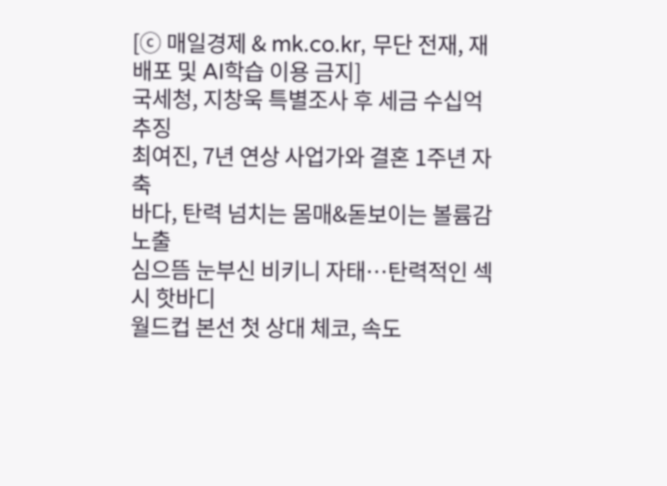[ⓒ 매일경제 & mk.co.kr, 무단 전재, 재배포 및 AI학습 이용 금지]
국세청, 지창욱 특별조사 후 세금 수십억 추징
최여진, 7년 연상 사업가와 결혼 1주년 자축
바다, 탄력 넘치는 몸매&돋보이는 볼륨감 노출
심으뜸 눈부신 비키니 자태…탄력적인 섹시 핫바디
월드컵 본선 첫 상대 체코, 속도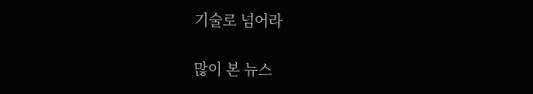기술로 넘어라

많이 본 뉴스